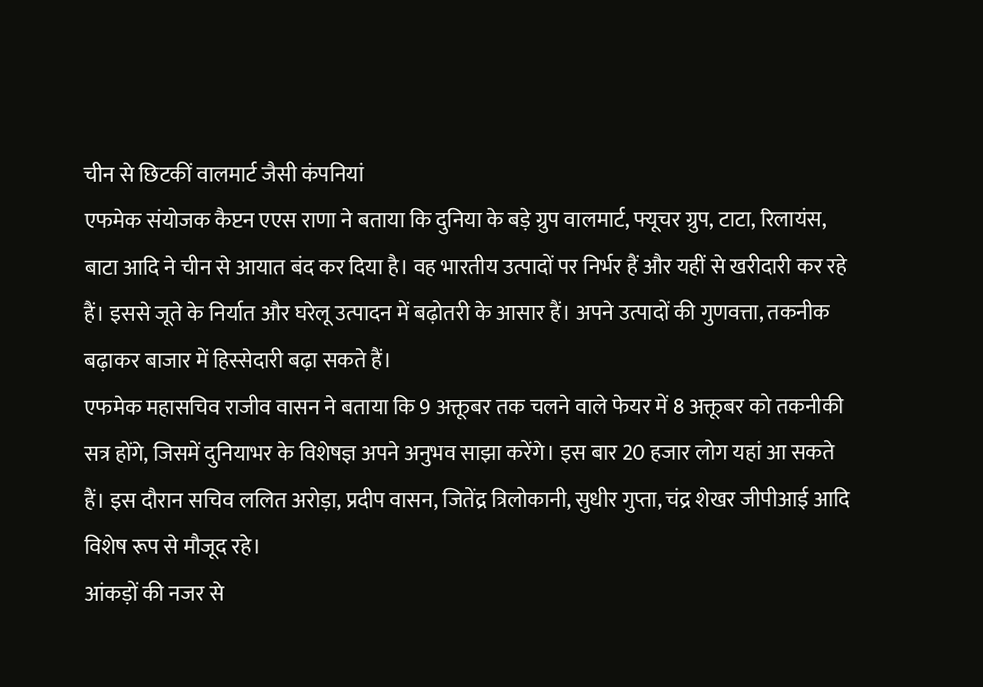चीन से छिटकीं वालमार्ट जैसी कंपनियां
एफमेक संयोजक कैप्टन एएस राणा ने बताया कि दुनिया के बड़े ग्रुप वालमार्ट, फ्यूचर ग्रुप, टाटा, रिलायंस, बाटा आदि ने चीन से आयात बंद कर दिया है। वह भारतीय उत्पादों पर निर्भर हैं और यहीं से खरीदारी कर रहे हैं। इससे जूते के निर्यात और घरेलू उत्पादन में बढ़ोतरी के आसार हैं। अपने उत्पादों की गुणवत्ता, तकनीक बढ़ाकर बाजार में हिस्सेदारी बढ़ा सकते हैं।
एफमेक महासचिव राजीव वासन ने बताया कि 9 अक्तूबर तक चलने वाले फेयर में 8 अक्तूबर को तकनीकी सत्र होंगे, जिसमें दुनियाभर के विशेषज्ञ अपने अनुभव साझा करेंगे। इस बार 20 हजार लोग यहां आ सकते हैं। इस दौरान सचिव ललित अरोड़ा, प्रदीप वासन, जितेंद्र त्रिलोकानी, सुधीर गुप्ता, चंद्र शेखर जीपीआई आदि विशेष रूप से मौजूद रहे।
आंकड़ों की नजर से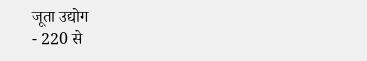जूता उद्योग
- 220 से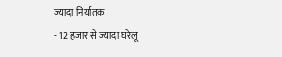ज्यादा निर्यातक
- 12 हजार से ज्यादा घरेलू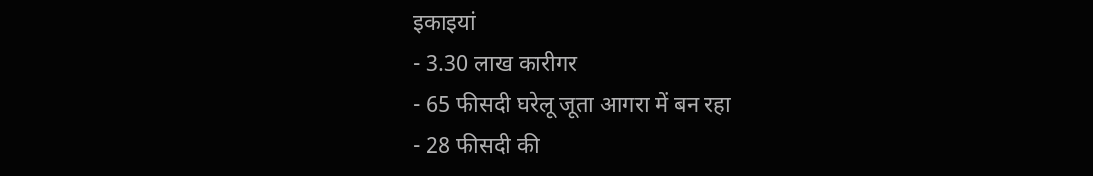इकाइयां
- 3.30 लाख कारीगर
- 65 फीसदी घरेलू जूता आगरा में बन रहा
- 28 फीसदी की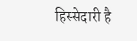हिस्सेदारी है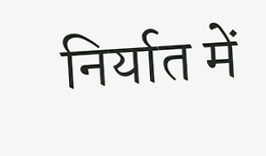निर्यात में